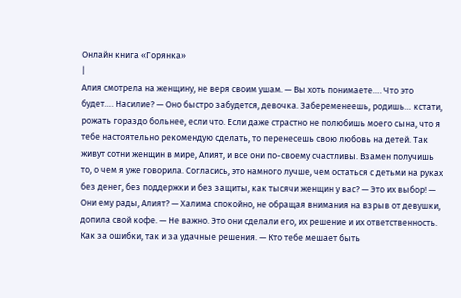Онлайн книга «Горянка»
|
Алия смотрела на женщину, не веря своим ушам. — Вы хоть понимаете…. Что это будет…. Насилие? — Оно быстро забудется, девочка. Забеременеешь, родишь… кстати, рожать гораздо больнее, если что. Если даже страстно не полюбишь моего сына, что я тебе настоятельно рекомендую сделать, то перенесешь свою любовь на детей. Так живут сотни женщин в мире, Алият, и все они по-своему счастливы. Взамен получишь то, о чем я уже говорила. Согласись, это намного лучше, чем остаться с детьми на руках без денег, без поддержки и без защиты, как тысячи женщин у вас? — Это их выбор! — Они ему рады, Алият? — Халима спокойно, не обращая внимания на взрыв от девушки, допила свой кофе. — Не важно. Это они сделали его, их решение и их ответственность. Как за ошибки, так и за удачные решения. — Кто тебе мешает быть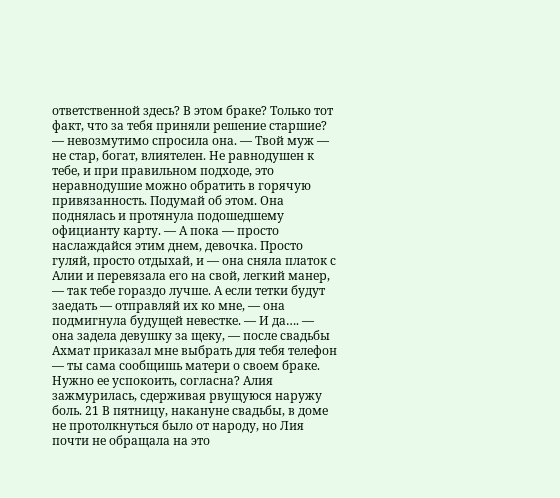ответственной здесь? В этом браке? Только тот факт, что за тебя приняли решение старшие? — невозмутимо спросила она. — Твой муж — не стар, богат, влиятелен. Не равнодушен к тебе, и при правильном подходе, это неравнодушие можно обратить в горячую привязанность. Подумай об этом. Она поднялась и протянула подошедшему официанту карту. — А пока — просто наслаждайся этим днем, девочка. Просто гуляй, просто отдыхай, и — она сняла платок с Алии и перевязала его на свой, легкий манер, — так тебе гораздо лучше. А если тетки будут заедать — отправляй их ко мне, — она подмигнула будущей невестке. — И да…. — она задела девушку за щеку, — после свадьбы Ахмат приказал мне выбрать для тебя телефон — ты сама сообщишь матери о своем браке. Нужно ее успокоить, согласна? Алия зажмурилась, сдерживая рвущуюся наружу боль. 21 В пятницу, накануне свадьбы, в доме не протолкнуться было от народу, но Лия почти не обращала на это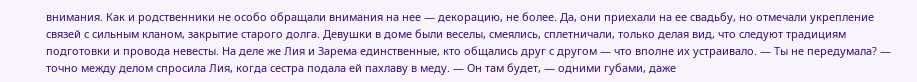внимания. Как и родственники не особо обращали внимания на нее — декорацию, не более. Да, они приехали на ее свадьбу, но отмечали укрепление связей с сильным кланом, закрытие старого долга. Девушки в доме были веселы, смеялись, сплетничали, только делая вид, что следуют традициям подготовки и провода невесты. На деле же Лия и Зарема единственные, кто общались друг с другом — что вполне их устраивало. — Ты не передумала? — точно между делом спросила Лия, когда сестра подала ей пахлаву в меду. — Он там будет, — одними губами, даже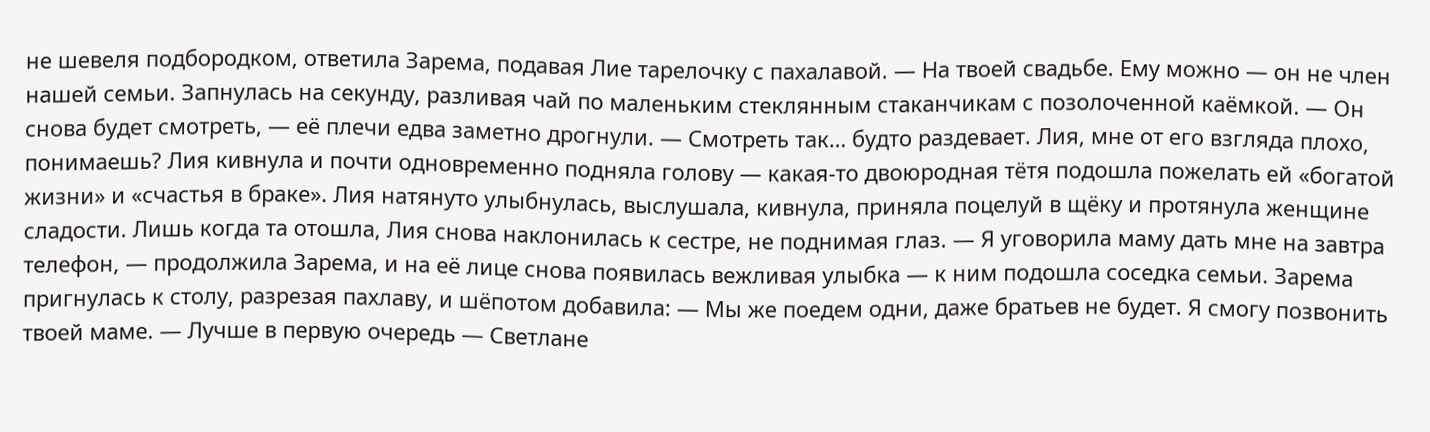не шевеля подбородком, ответила Зарема, подавая Лие тарелочку с пахалавой. — На твоей свадьбе. Ему можно — он не член нашей семьи. Запнулась на секунду, разливая чай по маленьким стеклянным стаканчикам с позолоченной каёмкой. — Он снова будет смотреть, — её плечи едва заметно дрогнули. — Смотреть так… будто раздевает. Лия, мне от его взгляда плохо, понимаешь? Лия кивнула и почти одновременно подняла голову — какая-то двоюродная тётя подошла пожелать ей «богатой жизни» и «счастья в браке». Лия натянуто улыбнулась, выслушала, кивнула, приняла поцелуй в щёку и протянула женщине сладости. Лишь когда та отошла, Лия снова наклонилась к сестре, не поднимая глаз. — Я уговорила маму дать мне на завтра телефон, — продолжила Зарема, и на её лице снова появилась вежливая улыбка — к ним подошла соседка семьи. Зарема пригнулась к столу, разрезая пахлаву, и шёпотом добавила: — Мы же поедем одни, даже братьев не будет. Я смогу позвонить твоей маме. — Лучше в первую очередь — Светлане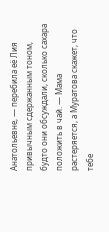Анатольевне, — перебила её Лия привычным сдержанным тоном, будто они обсуждали, сколько сахара положить в чай. — Мама растеряется, а Муратова скажет, что тебе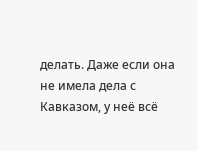делать. Даже если она не имела дела с Кавказом, у неё всё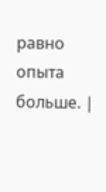равно опыта больше. |